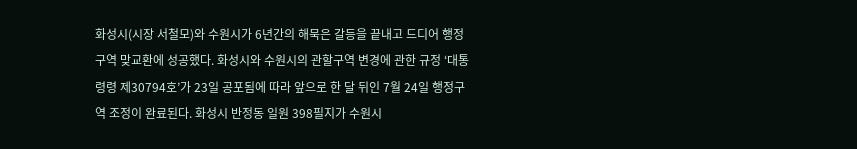화성시(시장 서철모)와 수원시가 6년간의 해묵은 갈등을 끝내고 드디어 행정구역 맞교환에 성공했다. 화성시와 수원시의 관할구역 변경에 관한 규정 ‘대통령령 제30794호’가 23일 공포됨에 따라 앞으로 한 달 뒤인 7월 24일 행정구역 조정이 완료된다. 화성시 반정동 일원 398필지가 수원시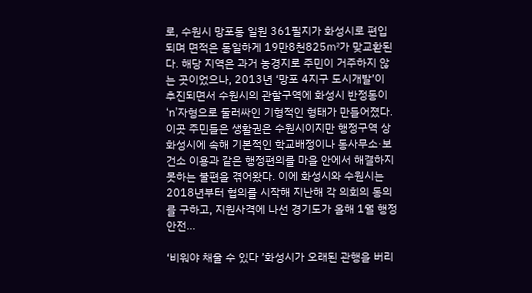로, 수원시 망포동 일원 361필지가 화성시로 편입되며 면적은 동일하게 19만8천825㎡가 맞교환된다. 해당 지역은 과거 농경지로 주민이 거주하지 않는 곳이었으나, 2013년 ‘망포 4지구 도시개발’이 추진되면서 수원시의 관할구역에 화성시 반정동이 ‘n’자형으로 둘러싸인 기형적인 형태가 만들어졌다. 이곳 주민들은 생활권은 수원시이지만 행정구역 상 화성시에 속해 기본적인 학교배정이나 동사무소·보건소 이용과 같은 행정편의를 마을 안에서 해결하지 못하는 불편을 겪어왔다. 이에 화성시와 수원시는 2018년부터 협의를 시작해 지난해 각 의회의 동의를 구하고, 지원사격에 나선 경기도가 올해 1월 행정안전...

‘비워야 채울 수 있다 ’화성시가 오래된 관행을 버리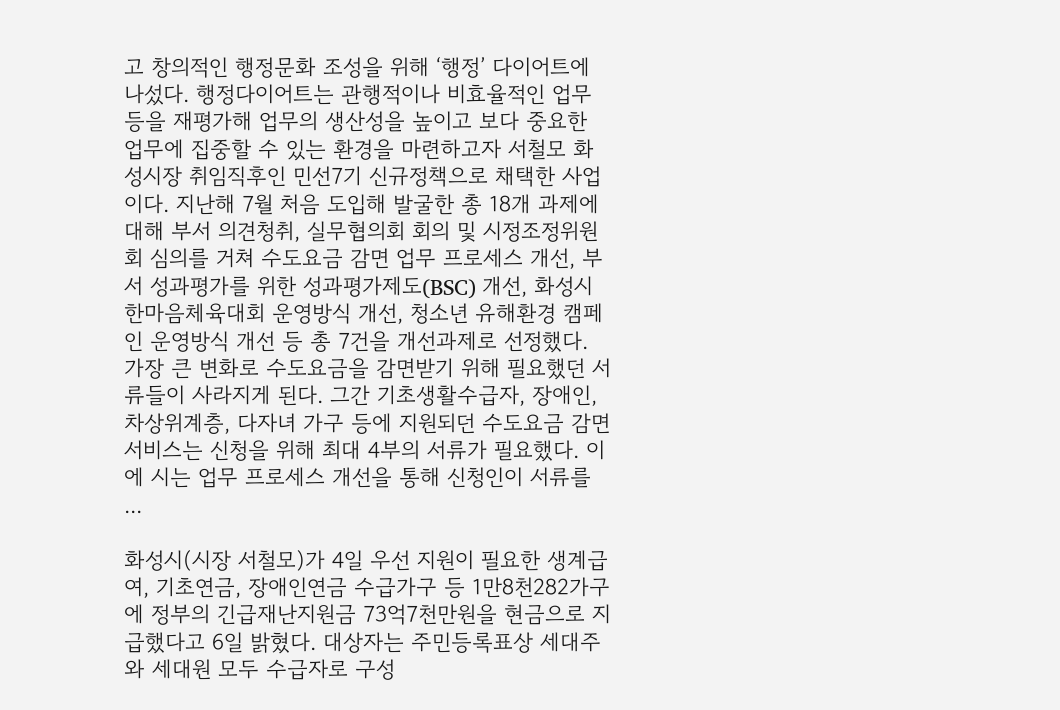고 창의적인 행정문화 조성을 위해 ‘행정’ 다이어트에 나섰다. 행정다이어트는 관행적이나 비효율적인 업무 등을 재평가해 업무의 생산성을 높이고 보다 중요한 업무에 집중할 수 있는 환경을 마련하고자 서철모 화성시장 취임직후인 민선7기 신규정책으로 채택한 사업이다. 지난해 7월 처음 도입해 발굴한 총 18개 과제에 대해 부서 의견청취, 실무협의회 회의 및 시정조정위원회 심의를 거쳐 수도요금 감면 업무 프로세스 개선, 부서 성과평가를 위한 성과평가제도(BSC) 개선, 화성시한마음체육대회 운영방식 개선, 청소년 유해환경 캠페인 운영방식 개선 등 총 7건을 개선과제로 선정했다. 가장 큰 변화로 수도요금을 감면받기 위해 필요했던 서류들이 사라지게 된다. 그간 기초생활수급자, 장애인, 차상위계층, 다자녀 가구 등에 지원되던 수도요금 감면서비스는 신청을 위해 최대 4부의 서류가 필요했다. 이에 시는 업무 프로세스 개선을 통해 신청인이 서류를 ...

화성시(시장 서철모)가 4일 우선 지원이 필요한 생계급여, 기초연금, 장애인연금 수급가구 등 1만8천282가구에 정부의 긴급재난지원금 73억7천만원을 현금으로 지급했다고 6일 밝혔다. 대상자는 주민등록표상 세대주와 세대원 모두 수급자로 구성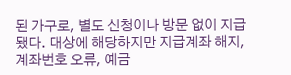된 가구로, 별도 신청이나 방문 없이 지급됐다. 대상에 해당하지만 지급계좌 해지, 계좌번호 오류, 예금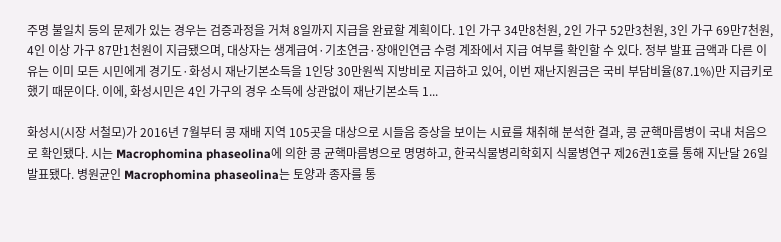주명 불일치 등의 문제가 있는 경우는 검증과정을 거쳐 8일까지 지급을 완료할 계획이다. 1인 가구 34만8천원, 2인 가구 52만3천원, 3인 가구 69만7천원, 4인 이상 가구 87만1천원이 지급됐으며, 대상자는 생계급여·기초연금·장애인연금 수령 계좌에서 지급 여부를 확인할 수 있다. 정부 발표 금액과 다른 이유는 이미 모든 시민에게 경기도·화성시 재난기본소득을 1인당 30만원씩 지방비로 지급하고 있어, 이번 재난지원금은 국비 부담비율(87.1%)만 지급키로 했기 때문이다. 이에, 화성시민은 4인 가구의 경우 소득에 상관없이 재난기본소득 1...

화성시(시장 서철모)가 2016년 7월부터 콩 재배 지역 105곳을 대상으로 시들음 증상을 보이는 시료를 채취해 분석한 결과, 콩 균핵마름병이 국내 처음으로 확인됐다. 시는 Macrophomina phaseolina에 의한 콩 균핵마름병으로 명명하고, 한국식물병리학회지 식물병연구 제26권1호를 통해 지난달 26일 발표됐다. 병원균인 Macrophomina phaseolina는 토양과 종자를 통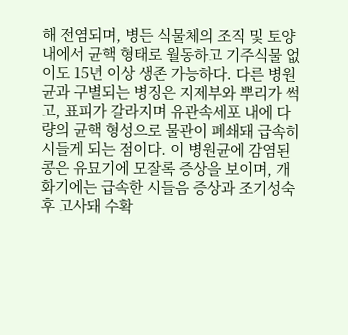해 전염되며, 병든 식물체의 조직 및 토양 내에서 균핵 형태로 월동하고 기주식물 없이도 15년 이상 생존 가능하다. 다른 병원균과 구별되는 병징은 지제부와 뿌리가 썩고, 표피가 갈라지며 유관속세포 내에 다량의 균핵 형성으로 물관이 폐쇄돼 급속히 시들게 되는 점이다. 이 병원균에 감염된 콩은 유묘기에 모잘록 증상을 보이며, 개화기에는 급속한 시들음 증상과 조기성숙 후 고사돼 수확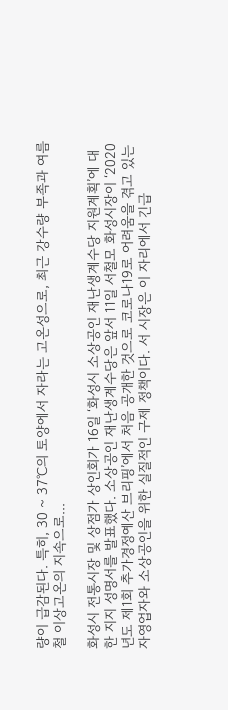량이 급감된다. 특히, 30 ~ 37℃의 토양에서 자라는 고온성으로, 최근 강수량 부족과 여름철 이상고온의 지속으로...

화성시 전통시장 및 상점가 상인회가 16일 ‘화성시 소상공인 재난생계수당 지원계획’에 대한 지지 성명서를 발표했다. 소상공인 재난생계수당은 앞서 11일 서철모 화성시장이 ‘2020년도 제1회 추가경정예산 브리핑’에서 처음 공개한 것으로 코로나19로 어려움을 겪고 있는 자영업자와 소상공인을 위한 실질적인 구제 정책이다. 서 시장은 이 자리에서 긴급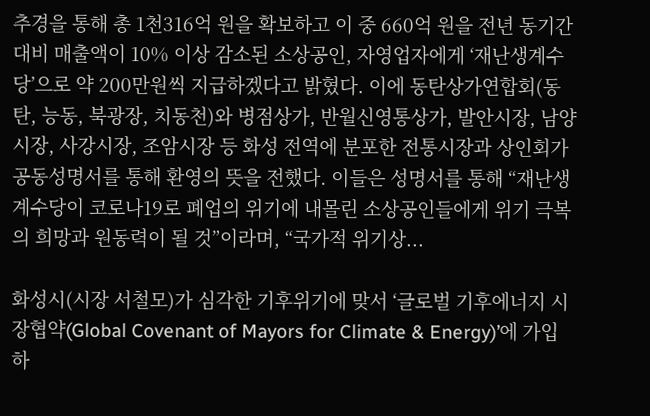추경을 통해 총 1천316억 원을 확보하고 이 중 660억 원을 전년 동기간 대비 매출액이 10% 이상 감소된 소상공인, 자영업자에게 ‘재난생계수당’으로 약 200만원씩 지급하겠다고 밝혔다. 이에 동탄상가연합회(동탄, 능동, 북광장, 치동천)와 병점상가, 반월신영통상가, 발안시장, 남양시장, 사강시장, 조암시장 등 화성 전역에 분포한 전통시장과 상인회가 공동성명서를 통해 환영의 뜻을 전했다. 이들은 성명서를 통해 “재난생계수당이 코로나19로 폐업의 위기에 내몰린 소상공인들에게 위기 극복의 희망과 원동력이 될 것”이라며, “국가적 위기상...

화성시(시장 서철모)가 심각한 기후위기에 맞서 ‘글로벌 기후에너지 시장협약(Global Covenant of Mayors for Climate & Energy)’에 가입하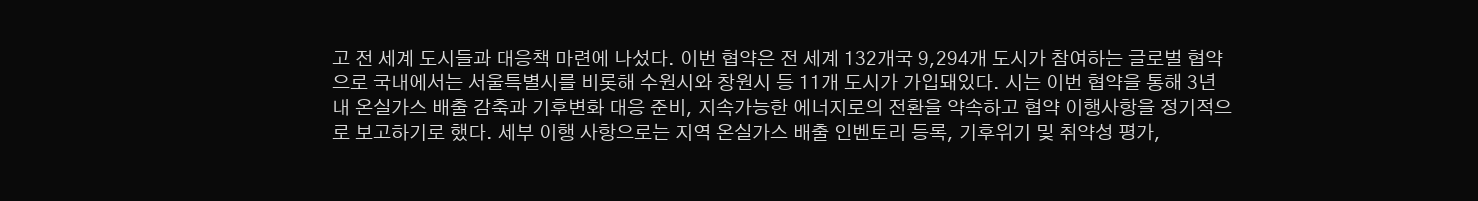고 전 세계 도시들과 대응책 마련에 나섰다. 이번 협약은 전 세계 132개국 9,294개 도시가 참여하는 글로벌 협약으로 국내에서는 서울특별시를 비롯해 수원시와 창원시 등 11개 도시가 가입돼있다. 시는 이번 협약을 통해 3년 내 온실가스 배출 감축과 기후변화 대응 준비, 지속가능한 에너지로의 전환을 약속하고 협약 이행사항을 정기적으로 보고하기로 했다. 세부 이행 사항으로는 지역 온실가스 배출 인벤토리 등록, 기후위기 및 취약성 평가,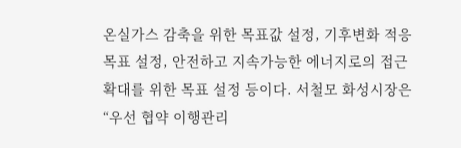온실가스 감축을 위한 목표값 설정, 기후변화 적응 목표 설정, 안전하고 지속가능한 에너지로의 접근확대를 위한 목표 설정 등이다. 서철모 화성시장은 “우선 협약 이행관리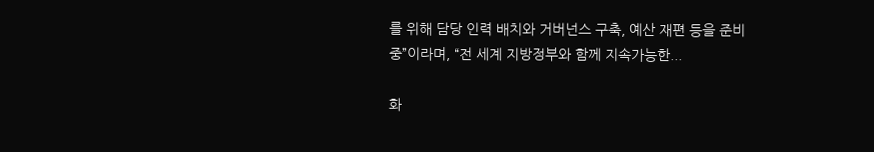를 위해 담당 인력 배치와 거버넌스 구축, 예산 재편 등을 준비 중”이라며, “전 세계 지방정부와 함께 지속가능한...

화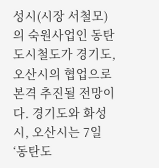성시(시장 서철모)의 숙원사업인 동탄도시철도가 경기도, 오산시의 협업으로 본격 추진될 전망이다. 경기도와 화성시, 오산시는 7일 ‘동탄도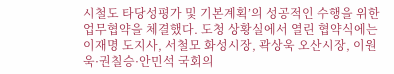시철도 타당성평가 및 기본계획’의 성공적인 수행을 위한 업무협약을 체결했다. 도청 상황실에서 열린 협약식에는 이재명 도지사, 서철모 화성시장, 곽상욱 오산시장, 이원욱·권칠승·안민석 국회의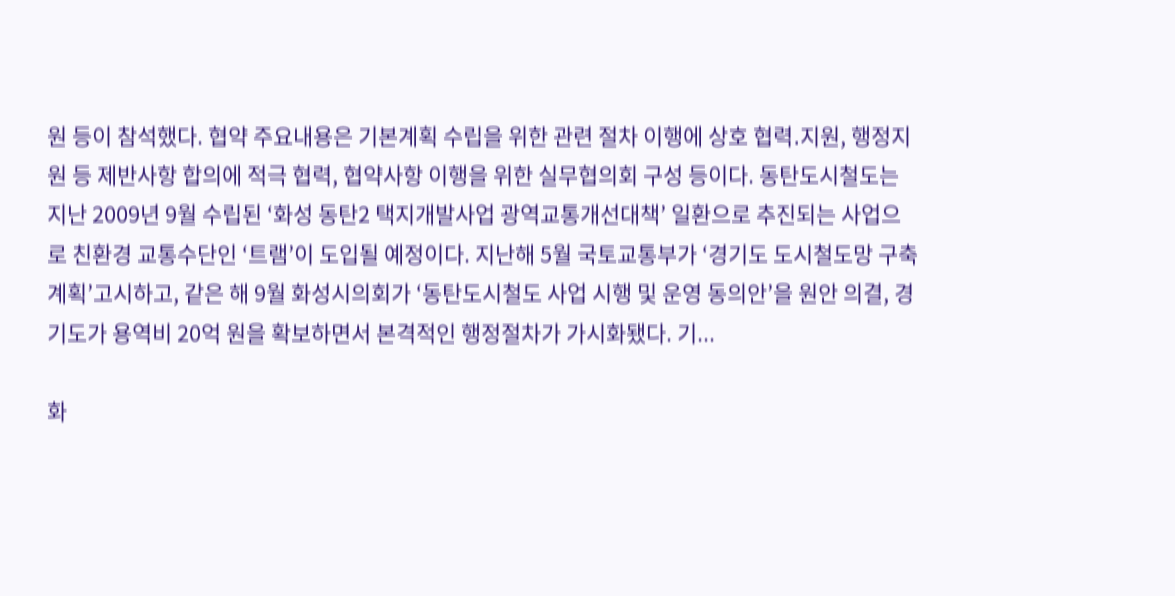원 등이 참석했다. 협약 주요내용은 기본계획 수립을 위한 관련 절차 이행에 상호 협력․지원, 행정지원 등 제반사항 합의에 적극 협력, 협약사항 이행을 위한 실무협의회 구성 등이다. 동탄도시철도는 지난 2009년 9월 수립된 ‘화성 동탄2 택지개발사업 광역교통개선대책’ 일환으로 추진되는 사업으로 친환경 교통수단인 ‘트램’이 도입될 예정이다. 지난해 5월 국토교통부가 ‘경기도 도시철도망 구축계획’고시하고, 같은 해 9월 화성시의회가 ‘동탄도시철도 사업 시행 및 운영 동의안’을 원안 의결, 경기도가 용역비 20억 원을 확보하면서 본격적인 행정절차가 가시화됐다. 기...

화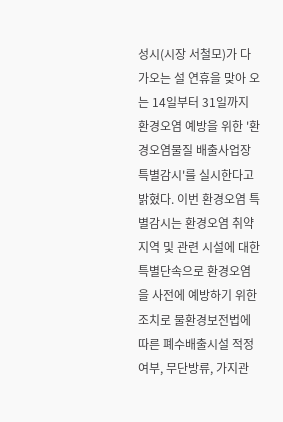성시(시장 서철모)가 다가오는 설 연휴을 맞아 오는 14일부터 31일까지 환경오염 예방을 위한 '환경오염물질 배출사업장 특별감시'를 실시한다고 밝혔다. 이번 환경오염 특별감시는 환경오염 취약지역 및 관련 시설에 대한 특별단속으로 환경오염을 사전에 예방하기 위한 조치로 물환경보전법에 따른 폐수배출시설 적정여부, 무단방류, 가지관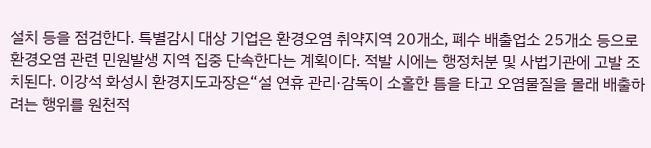설치 등을 점검한다. 특별감시 대상 기업은 환경오염 취약지역 20개소, 폐수 배출업소 25개소 등으로 환경오염 관련 민원발생 지역 집중 단속한다는 계획이다. 적발 시에는 행정처분 및 사법기관에 고발 조치된다. 이강석 화성시 환경지도과장은“설 연휴 관리·감독이 소홀한 틈을 타고 오염물질을 몰래 배출하려는 행위를 원천적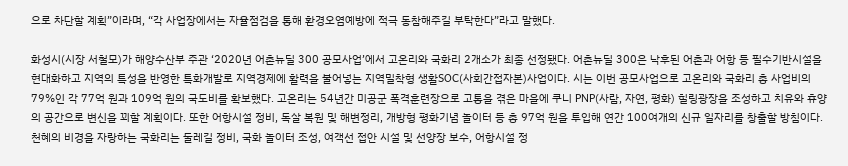으로 차단할 계획”이라며, “각 사업장에서는 자율점검을 통해 환경오염예방에 적극 동참해주길 부탁한다”라고 말했다.

화성시(시장 서철모)가 해양수산부 주관 ‘2020년 어촌뉴딜 300 공모사업’에서 고온리와 국화리 2개소가 최종 선정됐다. 어촌뉴딜 300은 낙후된 어촌과 어항 등 필수기반시설을 현대화하고 지역의 특성을 반영한 특화개발로 지역경제에 활력을 불어넣는 지역밀착형 생활SOC(사회간접자본)사업이다. 시는 이번 공모사업으로 고온리와 국화리 총 사업비의 79%인 각 77억 원과 109억 원의 국도비를 확보했다. 고온리는 54년간 미공군 폭격훈련장으로 고통을 겪은 마을에 쿠니 PNP(사람, 자연, 평화) 힐링광장을 조성하고 치유와 휴양의 공간으로 변신을 꾀할 계획이다. 또한 어항시설 정비, 독살 복원 및 해변정리, 개방형 평화기념 놀이터 등 총 97억 원을 투입해 연간 100여개의 신규 일자리를 창출할 방침이다. 천혜의 비경을 자랑하는 국화리는 둘레길 정비, 국화 놀이터 조성, 여객선 접안 시설 및 선양장 보수, 어항시설 정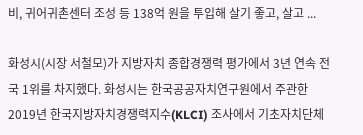비, 귀어귀촌센터 조성 등 138억 원을 투입해 살기 좋고, 살고 ...

화성시(시장 서철모)가 지방자치 종합경쟁력 평가에서 3년 연속 전국 1위를 차지했다. 화성시는 한국공공자치연구원에서 주관한 2019년 한국지방자치경쟁력지수(KLCI) 조사에서 기초자치단체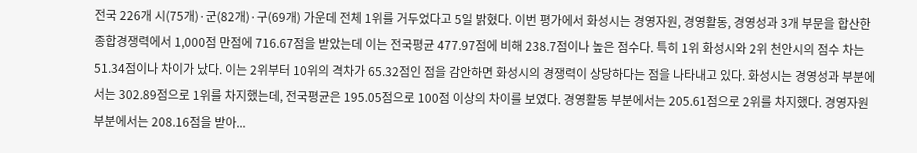전국 226개 시(75개)·군(82개)·구(69개) 가운데 전체 1위를 거두었다고 5일 밝혔다. 이번 평가에서 화성시는 경영자원, 경영활동, 경영성과 3개 부문을 합산한 종합경쟁력에서 1,000점 만점에 716.67점을 받았는데 이는 전국평균 477.97점에 비해 238.7점이나 높은 점수다. 특히 1위 화성시와 2위 천안시의 점수 차는 51.34점이나 차이가 났다. 이는 2위부터 10위의 격차가 65.32점인 점을 감안하면 화성시의 경쟁력이 상당하다는 점을 나타내고 있다. 화성시는 경영성과 부분에서는 302.89점으로 1위를 차지했는데, 전국평균은 195.05점으로 100점 이상의 차이를 보였다. 경영활동 부분에서는 205.61점으로 2위를 차지했다. 경영자원 부분에서는 208.16점을 받아...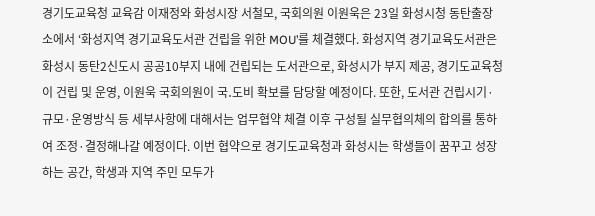경기도교육청 교육감 이재정와 화성시장 서철모, 국회의원 이원욱은 23일 화성시청 동탄출장소에서 ‘화성지역 경기교육도서관 건립을 위한 MOU’를 체결했다. 화성지역 경기교육도서관은 화성시 동탄2신도시 공공10부지 내에 건립되는 도서관으로, 화성시가 부지 제공, 경기도교육청이 건립 및 운영, 이원욱 국회의원이 국․도비 확보를 담당할 예정이다. 또한, 도서관 건립시기·규모·운영방식 등 세부사항에 대해서는 업무협약 체결 이후 구성될 실무협의체의 합의를 통하여 조정·결정해나갈 예정이다. 이번 협약으로 경기도교육청과 화성시는 학생들이 꿈꾸고 성장하는 공간, 학생과 지역 주민 모두가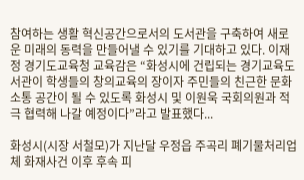참여하는 생활 혁신공간으로서의 도서관을 구축하여 새로운 미래의 동력을 만들어낼 수 있기를 기대하고 있다. 이재정 경기도교육청 교육감은 “화성시에 건립되는 경기교육도서관이 학생들의 창의교육의 장이자 주민들의 친근한 문화소통 공간이 될 수 있도록 화성시 및 이원욱 국회의원과 적극 협력해 나갈 예정이다”라고 발표했다...

화성시(시장 서철모)가 지난달 우정읍 주곡리 폐기물처리업체 화재사건 이후 후속 피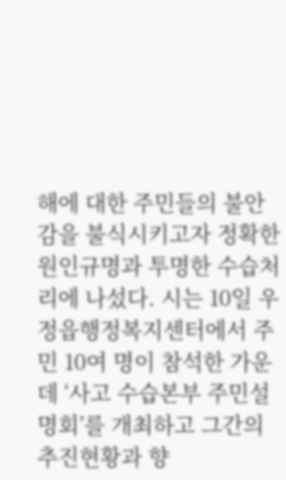해에 대한 주민들의 불안감을 불식시키고자 정확한 원인규명과 투명한 수습처리에 나섰다. 시는 10일 우정읍행정복지센터에서 주민 10여 명이 참석한 가운데 ‘사고 수습본부 주민설명회’를 개최하고 그간의 추진현황과 향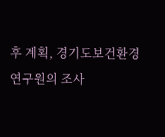후 계획, 경기도보건환경연구원의 조사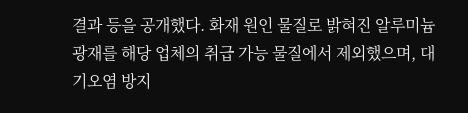결과 등을 공개했다. 화재 원인 물질로 밝혀진 알루미늄 광재를 해당 업체의 취급 가능 물질에서 제외했으며, 대기오염 방지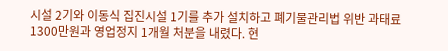시설 2기와 이동식 집진시설 1기를 추가 설치하고 폐기물관리법 위반 과태료 1300만원과 영업정지 1개월 처분을 내렸다. 현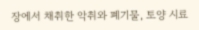장에서 채취한 악취와 폐기물, 토양 시료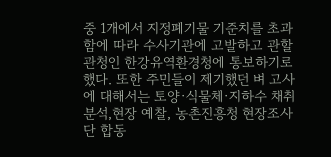중 1개에서 지정폐기물 기준치를 초과함에 따라 수사기관에 고발하고 관할 관청인 한강유역환경청에 통보하기로 했다. 또한 주민들이 제기했던 벼 고사에 대해서는 토양·식물체·지하수 채취 분석,현장 예찰, 농촌진흥청 현장조사단 합동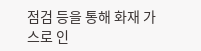점검 등을 통해 화재 가스로 인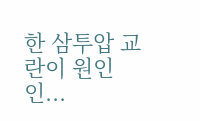한 삼투압 교란이 원인인...